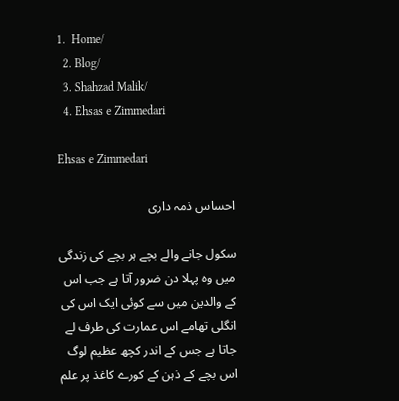1.  Home/
  2. Blog/
  3. Shahzad Malik/
  4. Ehsas e Zimmedari

Ehsas e Zimmedari

احساس ذمہ داری

سکول جانے والے بچے ہر بچے کی زندگی میں وہ پہلا دن ضرور آتا ہے جب اس کے والدین میں سے کوئی ایک اس کی انگلی تھامے اس عمارت کی طرف لے جاتا ہے جس کے اندر کچھ عظیم لوگ اس بچے کے ذہن کے کورے کاغذ پر علم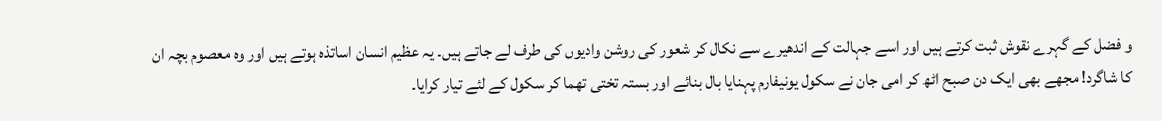و فضل کے گہرے نقوش ثبت کرتے ہیں اور اسے جہالت کے اندھیرے سے نکال کر شعور کی روشن وادیوں کی طرف لے جاتے ہیں۔ یہ عظیم انسان اساتذہ ہوتے ہیں اور وہ معصوم بچہ ان کا شاگرد! مجھے بھی ایک دن صبح اٹھ کر امی جان نے سکول یونیفارم پہنایا بال بنائے اور بستہ تختی تھما کر سکول کے لئے تیار کرایا۔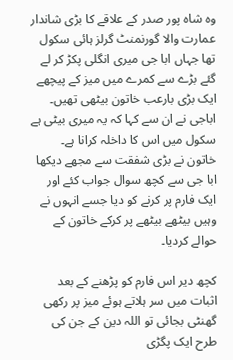وہ شاہ پور صدر کے علاقے کا بڑی شاندار عمارت والا گورنمنٹ گرلز ہائی سکول تھا جہاں ابا جی میری انگلی پکڑ کر لے گئے بڑے سے کمرے میں میز کے پیچھے ایک بڑی بارعب خاتون بیٹھی تھیں۔ اباجی نے ان سے کہا کہ یہ میری بیٹی ہے سکول میں اس کا داخلہ کرانا ہے۔ خاتون نے بڑی شفقت سے مجھے دیکھا ابا جی سے کچھ سوال جواب کئے اور ایک فارم پر کرنے کو دیا جسے انہوں نے وہیں بیٹھے بیٹھے پر کرکے خاتون کے حوالے کردیا۔

کچھ دیر اس فارم کو پڑھنے کے بعد اثبات میں سر ہلاتے ہوئے میز پر رکھی گھنٹی بجائی تو اللہ دین کے جن کی طرح ایک پگڑی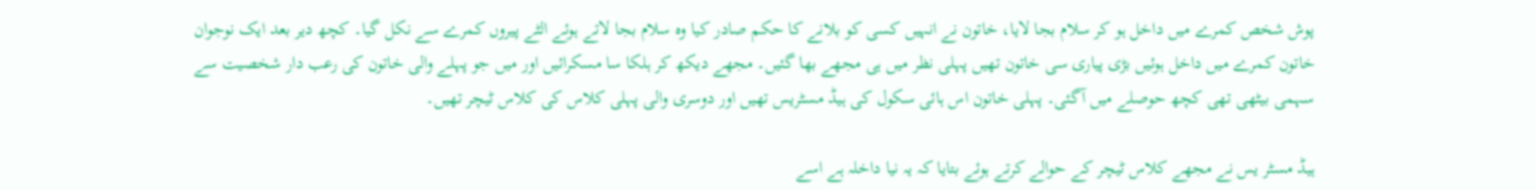پوش شخص کمرے میں داخل ہو کر سلام بجا لایا، خاتون نے انہیں کسی کو بلانے کا حکم صادر کیا وہ سلام بجا لاتے ہوئے الٹے پیروں کمرے سے نکل گیا۔ کچھ دیر بعد ایک نوجوان خاتون کمرے میں داخل ہوئیں بڑی پیاری سی خاتون تھیں پہلی نظر میں ہی مجھے بھا گئیں۔ مجھے دیکھ کر ہلکا سا مسکرائیں اور میں جو پہلے والی خاتون کی رعب دار شخصیت سے سہمی بیٹھی تھی کچھ حوصلے میں آگئی۔ پہلی خاتون اس ہائی سکول کی ہیڈ مسٹریس تھیں اور دوسری والی پہلی کلاس کی کلاس ٹیچر تھیں۔

ہیڈ مسٹر یس نے مجھے کلاس ٹیچر کے حوالے کرتے ہوئے بتایا کہ یہ نیا داخلہ ہے اسے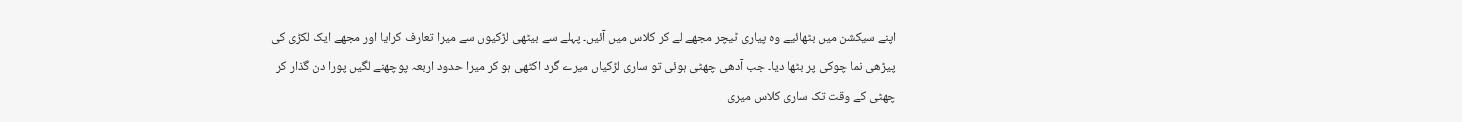اپنے سیکشن میں بٹھائیے وہ پیاری ٹیچر مجھے لے کر کلاس میں آئیں۔ پہلے سے بیٹھی لڑکیوں سے میرا تعارف کرایا اور مجھے ایک لکڑی کی پیڑھی نما چوکی پر بٹھا دیا۔ جب آدھی چھٹی ہوئی تو ساری لڑکیاں میرے گرد اکٹھی ہو کر میرا حدود اربعہ پوچھنے لگیں پورا دن گذار کر چھٹی کے وقت تک ساری کلاس میری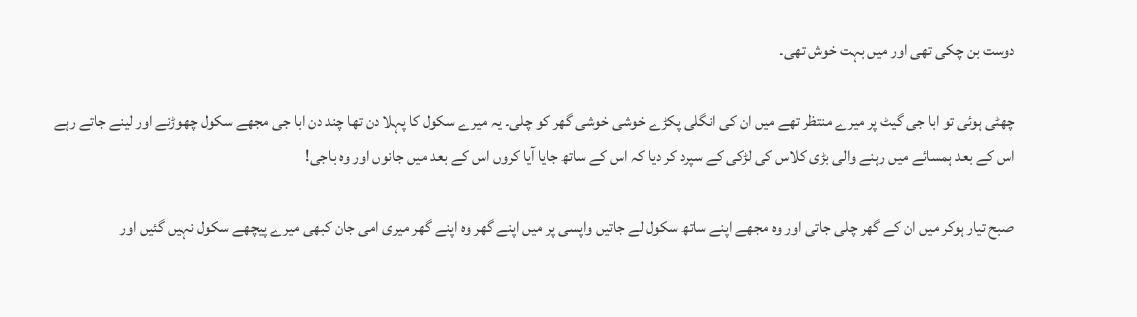دوست بن چکی تھی اور میں بہت خوش تھی۔

چھٹی ہوئی تو ابا جی گیٹ پر میرے منتظر تھے میں ان کی انگلی پکڑے خوشی خوشی گھر کو چلی۔ یہ میرے سکول کا پہلا دن تھا چند دن ابا جی مجھے سکول چھوڑنے اور لینے جاتے رہے اس کے بعد ہمسائے میں رہنے والی بڑی کلاس کی لڑکی کے سپرد کر دیا کہ اس کے ساتھ جایا آیا کروں اس کے بعد میں جانوں اور وہ باجی!

صبح تیار ہوکر میں ان کے گھر چلی جاتی اور وہ مجھے اپنے ساتھ سکول لے جاتیں واپسی پر میں اپنے گھر وہ اپنے گھر میری امی جان کبھی میرے پیچھے سکول نہیں گئیں اور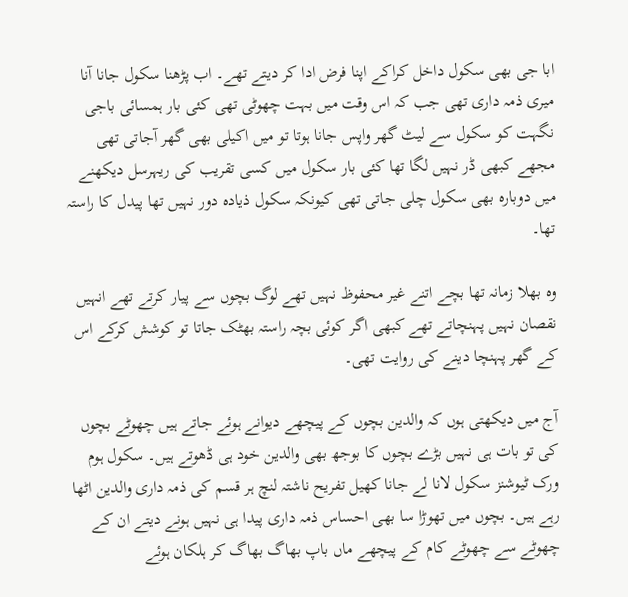ابا جی بھی سکول داخل کراکے اپنا فرض ادا کر دیتے تھے۔ اب پڑھنا سکول جانا آنا میری ذمہ داری تھی جب کہ اس وقت میں بہت چھوٹی تھی کئی بار ہمسائی باجی نگہت کو سکول سے لیٹ گھر واپس جانا ہوتا تو میں اکیلی بھی گھر آجاتی تھی مجھے کبھی ڈر نہیں لگا تھا کئی بار سکول میں کسی تقریب کی ریہرسل دیکھنے میں دوبارہ بھی سکول چلی جاتی تھی کیونکہ سکول ذیادہ دور نہیں تھا پیدل کا راستہ تھا۔

وہ بھلا زمانہ تھا بچے اتنے غیر محفوظ نہیں تھے لوگ بچوں سے پیار کرتے تھے انہیں نقصان نہیں پہنچاتے تھے کبھی اگر کوئی بچہ راستہ بھٹک جاتا تو کوشش کرکے اس کے گھر پہنچا دینے کی روایت تھی۔

آج میں دیکھتی ہوں کہ والدین بچوں کے پیچھے دیوانے ہوئے جاتے ہیں چھوٹے بچوں کی تو بات ہی نہیں بڑے بچوں کا بوجھ بھی والدین خود ہی ڈھوتے ہیں۔ سکول ہوم ورک ٹیوشنز سکول لانا لے جانا کھیل تفریح ناشتہ لنچ ہر قسم کی ذمہ داری والدین اٹھا رہے ہیں۔ بچوں میں تھوڑا سا بھی احساس ذمہ داری پیدا ہی نہیں ہونے دیتے ان کے چھوٹے سے چھوٹے کام کے پیچھے ماں باپ بھاگ بھاگ کر ہلکان ہوئے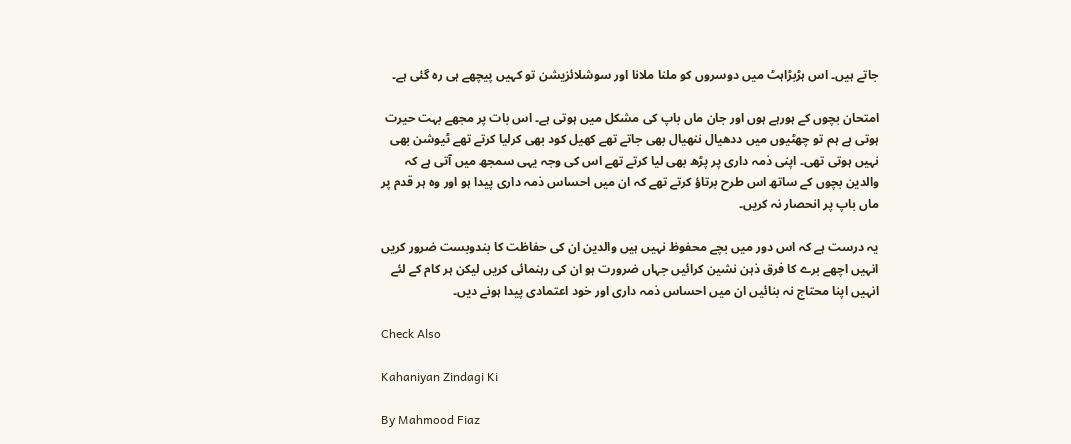جاتے ہیں۔ اس ہڑبڑاہٹ میں دوسروں کو ملنا ملانا اور سوشلائزیشن تو کہیں پیچھے ہی رہ گئی ہے۔

امتحان بچوں کے ہورہے ہوں اور جان ماں باپ کی مشکل میں ہوتی ہے۔ اس بات پر مجھے بہت حیرت ہوتی ہے ہم تو چھٹیوں میں ددھیال ننھیال بھی جاتے تھے کھیل کود بھی کرلیا کرتے تھے ٹیوشن بھی نہیں ہوتی تھی۔ اپنی ذمہ داری پر پڑھ بھی لیا کرتے تھے اس کی وجہ یہی سمجھ میں آتی ہے کہ والدین بچوں کے ساتھ اس طرح برتاؤ کرتے تھے کہ ان میں احساس ذمہ داری پیدا ہو اور وہ ہر قدم پر ماں باپ پر انحصار نہ کریں۔

یہ درست ہے کہ اس دور میں بچے محفوظ نہیں ہیں والدین ان کی حفاظت کا بندوبست ضرور کریں انہیں اچھے برے کا فرق ذہن نشین کرائیں جہاں ضرورت ہو ان کی رہنمائی کریں لیکن ہر کام کے لئے انہیں اپنا محتاج نہ بنائیں ان میں احساس ذمہ داری اور خود اعتمادی پیدا ہونے دیں۔

Check Also

Kahaniyan Zindagi Ki

By Mahmood Fiaz